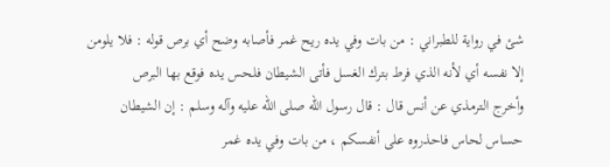شئ في رواية للطبراني : من بات وفي يده ريح غمر فأصابه وضح أي برص قوله : فلا يلومن
إلا نفسه أي لأنه الذي فرط بترك الغسل فأتى الشيطان فلحس يده فوقع بها البرص
وأخرج الترمذي عن أنس قال : قال رسول الله صلى الله عليه وآله وسلم : إن الشيطان
حساس لحاس فاحذروه على أنفسكم ، من بات وفي يده غمر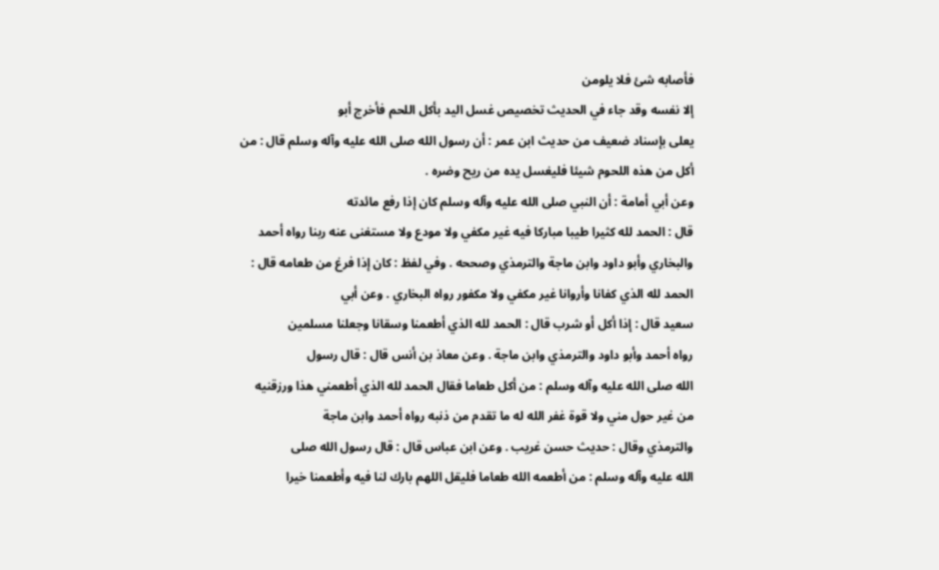فأصابه شئ فلا يلومن
إلا نفسه وقد جاء في الحديث تخصيص غسل اليد بأكل اللحم فأخرج أبو
يعلى بإسناد ضعيف من حديث ابن عمر : أن رسول الله صلى الله عليه وآله وسلم قال : من
أكل من هذه اللحوم شيئا فليغسل يده من ريح وضره .
وعن أبي أمامة : أن النبي صلى الله عليه وآله وسلم كان إذا رفع مائدته
قال : الحمد لله كثيرا طيبا مباركا فيه غير مكفي ولا مودع ولا مستغنى عنه ربنا رواه أحمد
والبخاري وأبو داود وابن ماجة والترمذي وصححه . وفي لفظ : كان إذا فرغ من طعامه قال :
الحمد لله الذي كفانا وأروانا غير مكفي ولا مكفور رواه البخاري . وعن أبي
سعيد قال : إذا أكل أو شرب قال : الحمد لله الذي أطعمنا وسقانا وجعلنا مسلمين
رواه أحمد وأبو داود والترمذي وابن ماجة . وعن معاذ بن أنس قال : قال رسول
الله صلى الله عليه وآله وسلم : من أكل طعاما فقال الحمد لله الذي أطعمني هذا ورزقنيه
من غير حول مني ولا قوة غفر الله له ما تقدم من ذنبه رواه أحمد وابن ماجة
والترمذي وقال : حديث حسن غريب . وعن ابن عباس قال : قال رسول الله صلى
الله عليه وآله وسلم : من أطعمه الله طعاما فليقل اللهم بارك لنا فيه وأطعمنا خيرا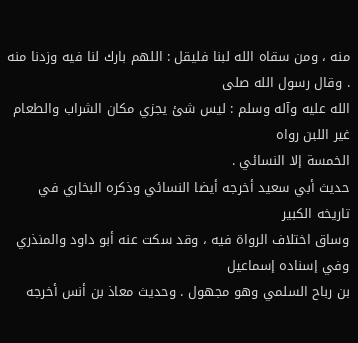منه ، ومن سقاه الله لبنا فليقل : اللهم بارك لنا فيه وزدنا منه . وقال رسول الله صلى
الله عليه وآله وسلم : ليس شئ يجزي مكان الشراب والطعام غير اللبن رواه
الخمسة إلا النسائي .
حديث أبي سعيد أخرجه أيضا النسائي وذكره البخاري في تاريخه الكبير
وساق اختلاف الرواة فيه ، وقد سكت عنه أبو داود والمنذري وفي إسناده إسماعيل
بن رباح السلمي وهو مجهول . وحديث معاذ بن أنس أخرجه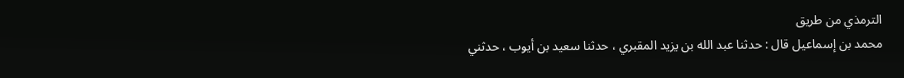الترمذي من طريق
محمد بن إسماعيل قال : حدثنا عبد الله بن يزيد المقبري ، حدثنا سعيد بن أيوب ، حدثني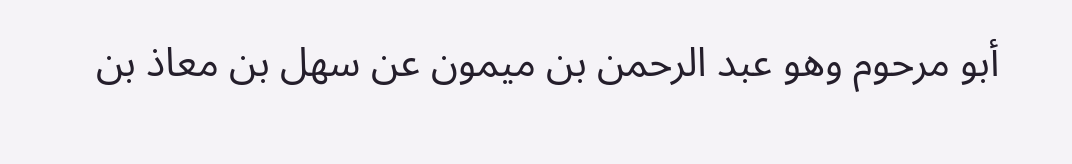أبو مرحوم وهو عبد الرحمن بن ميمون عن سهل بن معاذ بن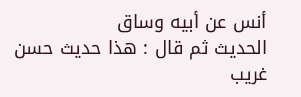أنس عن أبيه وساق
الحديث ثم قال : هذا حديث حسن غريب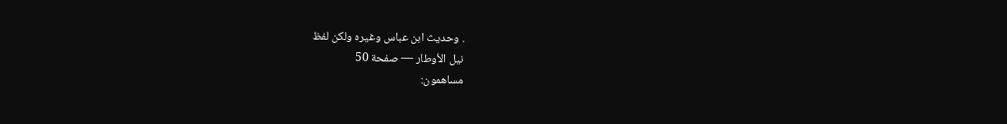. وحديث ابن عباس وغيره ولكن لفظ
نيل الأوطار — صفحة 50
مساهمون: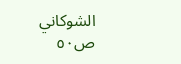الشوكاني
ص٥٠